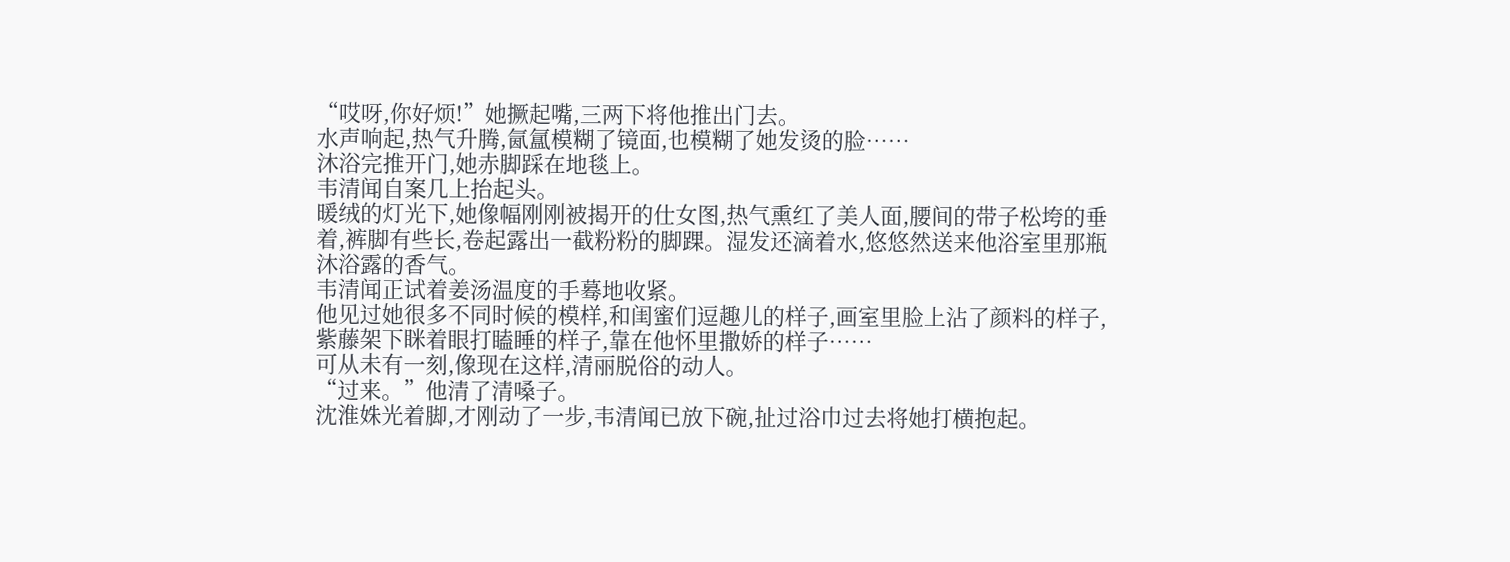“哎呀,你好烦!”她撅起嘴,三两下将他推出门去。
水声响起,热气升腾,氤氲模糊了镜面,也模糊了她发烫的脸……
沐浴完推开门,她赤脚踩在地毯上。
韦清闻自案几上抬起头。
暖绒的灯光下,她像幅刚刚被揭开的仕女图,热气熏红了美人面,腰间的带子松垮的垂着,裤脚有些长,卷起露出一截粉粉的脚踝。湿发还滴着水,悠悠然送来他浴室里那瓶沐浴露的香气。
韦清闻正试着姜汤温度的手蓦地收紧。
他见过她很多不同时候的模样,和闺蜜们逗趣儿的样子,画室里脸上沾了颜料的样子,紫藤架下眯着眼打瞌睡的样子,靠在他怀里撒娇的样子……
可从未有一刻,像现在这样,清丽脱俗的动人。
“过来。”他清了清嗓子。
沈淮姝光着脚,才刚动了一步,韦清闻已放下碗,扯过浴巾过去将她打横抱起。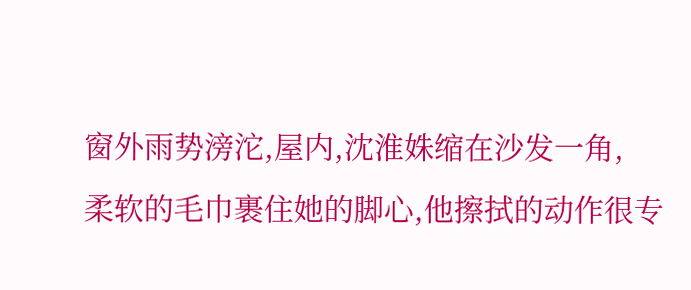窗外雨势滂沱,屋内,沈淮姝缩在沙发一角,
柔软的毛巾裹住她的脚心,他擦拭的动作很专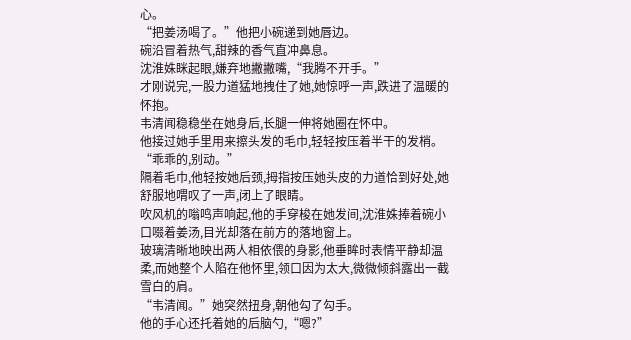心。
“把姜汤喝了。”他把小碗递到她唇边。
碗沿冒着热气,甜辣的香气直冲鼻息。
沈淮姝眯起眼,嫌弃地撇撇嘴,“我腾不开手。”
才刚说完,一股力道猛地拽住了她,她惊呼一声,跌进了温暖的怀抱。
韦清闻稳稳坐在她身后,长腿一伸将她圈在怀中。
他接过她手里用来擦头发的毛巾,轻轻按压着半干的发梢。
“乖乖的,别动。”
隔着毛巾,他轻按她后颈,拇指按压她头皮的力道恰到好处,她舒服地喟叹了一声,闭上了眼睛。
吹风机的嗡鸣声响起,他的手穿梭在她发间,沈淮姝捧着碗小口啜着姜汤,目光却落在前方的落地窗上。
玻璃清晰地映出两人相依偎的身影,他垂眸时表情平静却温柔,而她整个人陷在他怀里,领口因为太大,微微倾斜露出一截雪白的肩。
“韦清闻。”她突然扭身,朝他勾了勾手。
他的手心还托着她的后脑勺,“嗯?”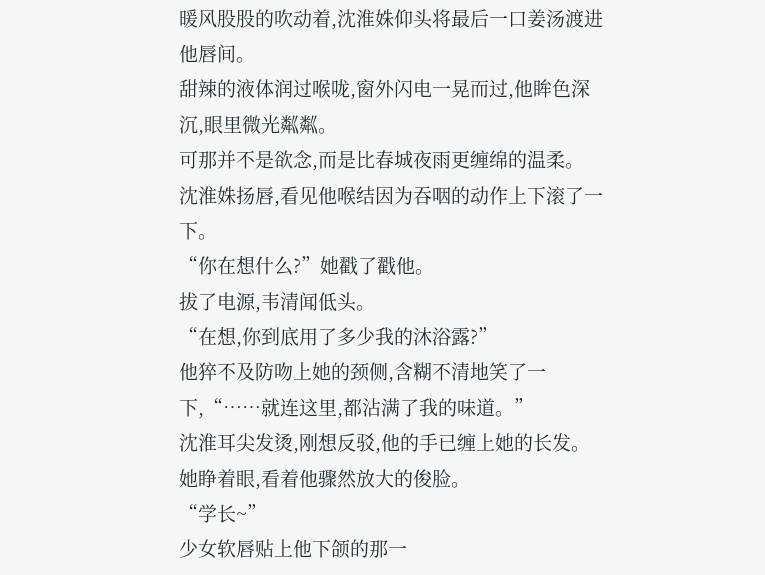暖风股股的吹动着,沈淮姝仰头将最后一口姜汤渡进他唇间。
甜辣的液体润过喉咙,窗外闪电一晃而过,他眸色深沉,眼里微光粼粼。
可那并不是欲念,而是比春城夜雨更缠绵的温柔。
沈淮姝扬唇,看见他喉结因为吞咽的动作上下滚了一下。
“你在想什么?”她戳了戳他。
拔了电源,韦清闻低头。
“在想,你到底用了多少我的沐浴露?”
他猝不及防吻上她的颈侧,含糊不清地笑了一下,“……就连这里,都沾满了我的味道。”
沈淮耳尖发烫,刚想反驳,他的手已缠上她的长发。
她睁着眼,看着他骤然放大的俊脸。
“学长~”
少女软唇贴上他下颌的那一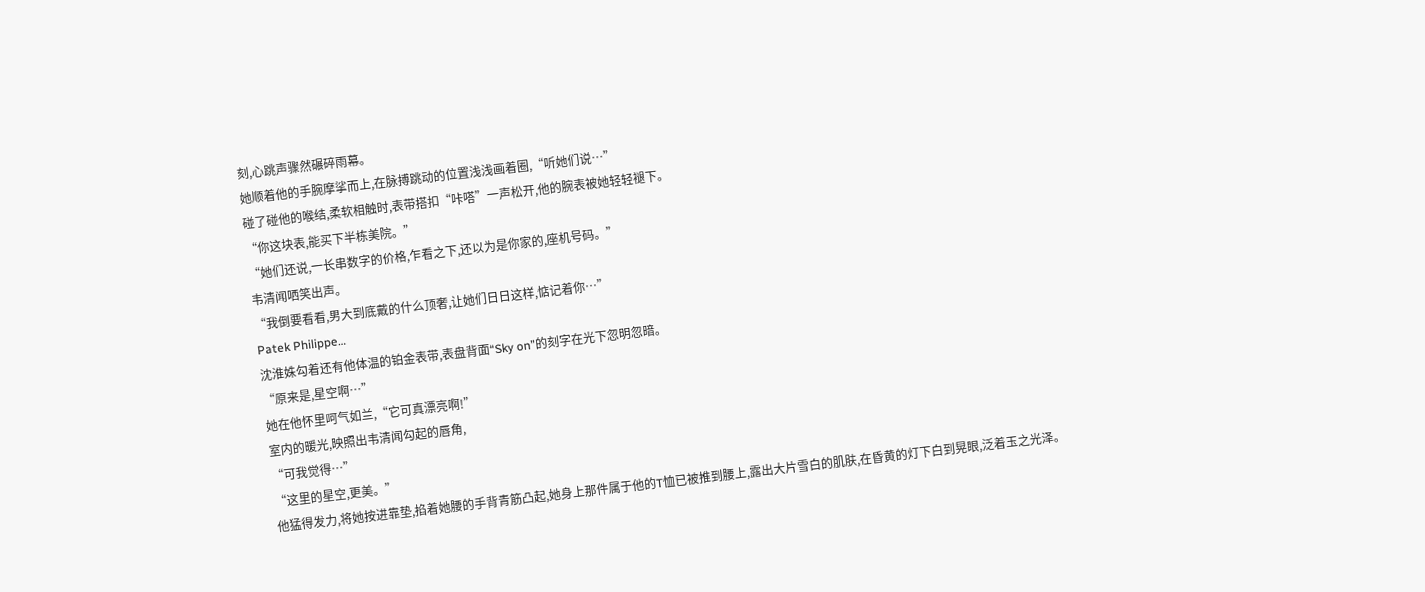刻,心跳声骤然碾碎雨幕。
她顺着他的手腕摩挲而上,在脉搏跳动的位置浅浅画着圈,“听她们说…”
碰了碰他的喉结,柔软相触时,表带搭扣“咔嗒”一声松开,他的腕表被她轻轻褪下。
“你这块表,能买下半栋美院。”
“她们还说,一长串数字的价格,乍看之下,还以为是你家的,座机号码。”
韦清闻哂笑出声。
“我倒要看看,男大到底戴的什么顶奢,让她们日日这样,惦记着你…”
Patek Philippe…
沈淮姝勾着还有他体温的铂金表带,表盘背面“Sky on”的刻字在光下忽明忽暗。
“原来是,星空啊…”
她在他怀里呵气如兰,“它可真漂亮啊!”
室内的暖光,映照出韦清闻勾起的唇角,
“可我觉得…”
“这里的星空,更美。”
他猛得发力,将她按进靠垫,掐着她腰的手背青筋凸起,她身上那件属于他的T恤已被推到腰上,露出大片雪白的肌肤,在昏黄的灯下白到晃眼,泛着玉之光泽。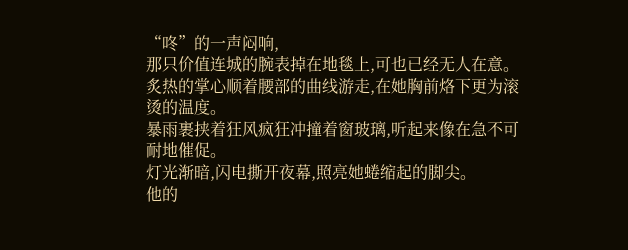“咚”的一声闷响,
那只价值连城的腕表掉在地毯上,可也已经无人在意。
炙热的掌心顺着腰部的曲线游走,在她胸前烙下更为滚烫的温度。
暴雨裹挟着狂风疯狂冲撞着窗玻璃,听起来像在急不可耐地催促。
灯光渐暗,闪电撕开夜幕,照亮她蜷缩起的脚尖。
他的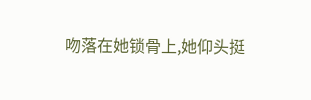吻落在她锁骨上,她仰头挺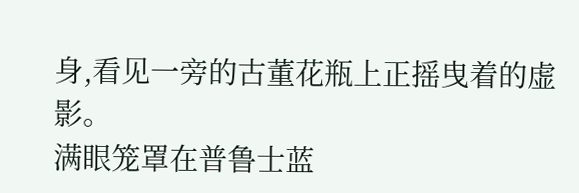身,看见一旁的古董花瓶上正摇曳着的虚影。
满眼笼罩在普鲁士蓝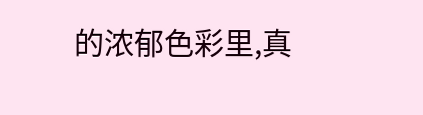的浓郁色彩里,真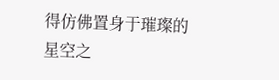得仿佛置身于璀璨的星空之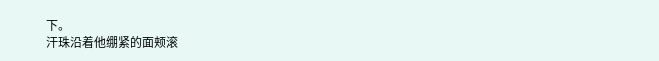下。
汗珠沿着他绷紧的面颊滚